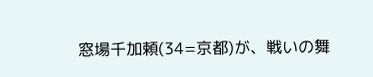窓場千加頼(34=京都)が、戦いの舞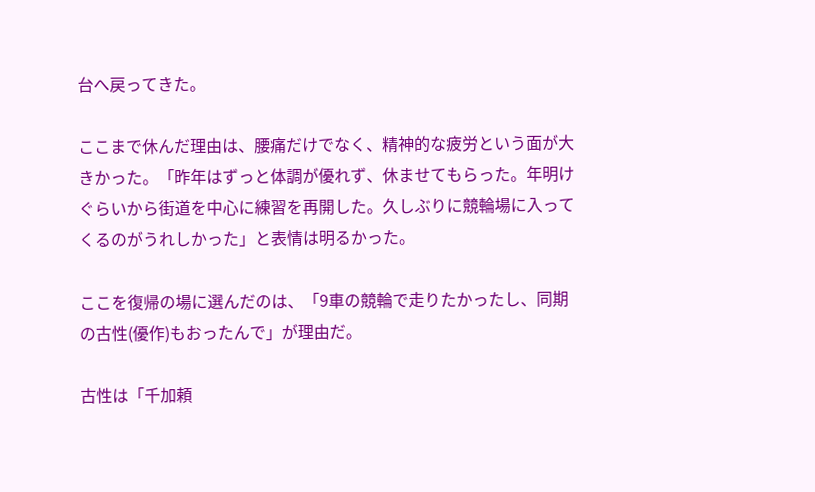台へ戻ってきた。

ここまで休んだ理由は、腰痛だけでなく、精神的な疲労という面が大きかった。「昨年はずっと体調が優れず、休ませてもらった。年明けぐらいから街道を中心に練習を再開した。久しぶりに競輪場に入ってくるのがうれしかった」と表情は明るかった。

ここを復帰の場に選んだのは、「9車の競輪で走りたかったし、同期の古性(優作)もおったんで」が理由だ。

古性は「千加頼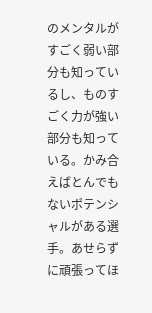のメンタルがすごく弱い部分も知っているし、ものすごく力が強い部分も知っている。かみ合えばとんでもないポテンシャルがある選手。あせらずに頑張ってほ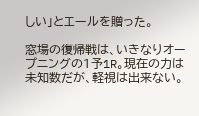しい」とエールを贈った。

窓場の復帰戦は、いきなりオープニングの1予1R。現在の力は未知数だが、軽視は出来ない。